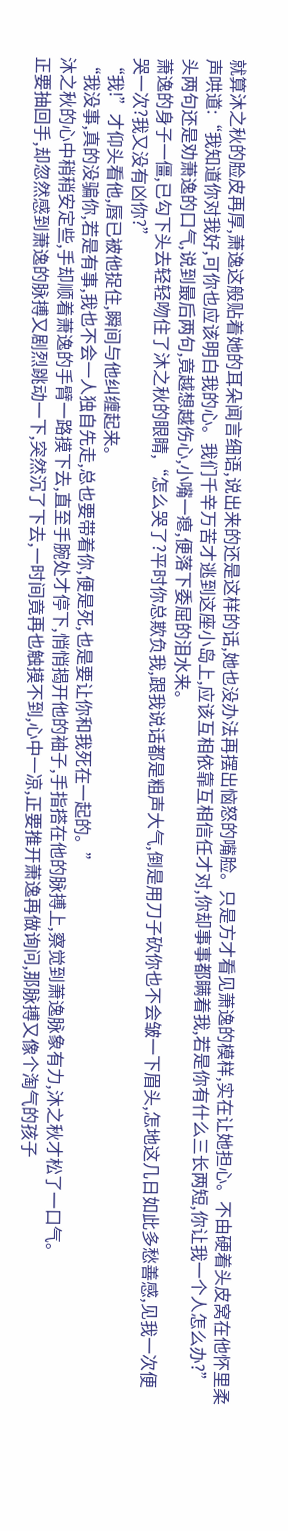就算沐之秋的脸皮再厚,萧逸这般贴着她的耳朵闻言细语,说出来的还是这样的话,她也没办法再摆出恼怒的嘴脸。只是方才看见萧逸的模样,实在让她担心。不由硬着头皮窝在他怀里柔声哄道:“我知道你对我好,可你也应该明白我的心。我们千辛万苦才逃到这座小岛上,应该互相依靠互相信任才对,你却事事都瞒着我,若是你有什么三长两短,你让我一个人怎么办?”
头两句还是劝萧逸的口气,说到最后两句,竟越想越伤心,小嘴一瘪,便落下委屈的泪水来。
萧逸的身子一僵,已勾下头去轻轻吻住了沐之秋的眼睛,“怎么哭了?平时你总欺负我,跟我说话都是粗声大气,倒是用刀子砍你也不会皱一下眉头,怎地这几日如此多愁善感,见我一次便哭一次?我又没有凶你?”
“我!”才仰头看他,唇已被他捉住,瞬间与他纠缠起来。
“我没事,真的没骗你,若是有事,我也不会一人独自先走,总也要带着你,便是死,也是要让你和我死在一起的。”
沐之秋的心中稍稍安定些,手却顺着萧逸的手臂一路摸下去,直至手腕处才停下,悄悄揭开他的袖子,手指搭在他的脉搏上,察觉到萧逸脉象有力,沐之秋才松了一口气。
正要抽回手,却忽然感到萧逸的脉搏又剧烈跳动一下,突然沉了下去,一时间竟再也触摸不到,心中一凉,正要推开萧逸再做询问,那脉搏又像个淘气的孩子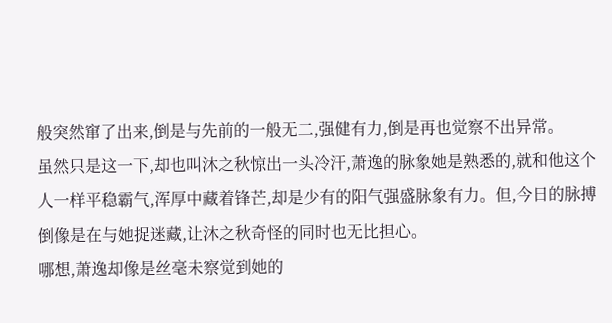般突然窜了出来,倒是与先前的一般无二,强健有力,倒是再也觉察不出异常。
虽然只是这一下,却也叫沐之秋惊出一头冷汗,萧逸的脉象她是熟悉的,就和他这个人一样平稳霸气,浑厚中藏着锋芒,却是少有的阳气强盛脉象有力。但,今日的脉搏倒像是在与她捉迷藏,让沐之秋奇怪的同时也无比担心。
哪想,萧逸却像是丝毫未察觉到她的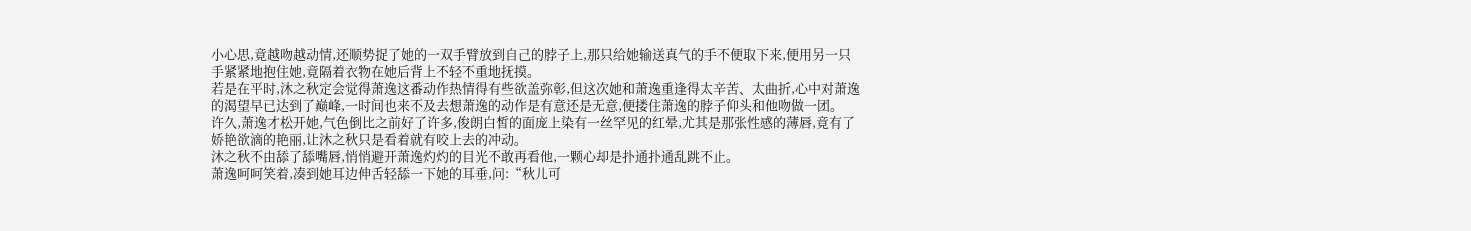小心思,竟越吻越动情,还顺势捉了她的一双手臂放到自己的脖子上,那只给她输送真气的手不便取下来,便用另一只手紧紧地抱住她,竟隔着衣物在她后背上不轻不重地抚摸。
若是在平时,沐之秋定会觉得萧逸这番动作热情得有些欲盖弥彰,但这次她和萧逸重逢得太辛苦、太曲折,心中对萧逸的渴望早已达到了巅峰,一时间也来不及去想萧逸的动作是有意还是无意,便搂住萧逸的脖子仰头和他吻做一团。
许久,萧逸才松开她,气色倒比之前好了许多,俊朗白皙的面庞上染有一丝罕见的红晕,尤其是那张性感的薄唇,竟有了娇艳欲滴的艳丽,让沐之秋只是看着就有咬上去的冲动。
沐之秋不由舔了舔嘴唇,悄悄避开萧逸灼灼的目光不敢再看他,一颗心却是扑通扑通乱跳不止。
萧逸呵呵笑着,凑到她耳边伸舌轻舔一下她的耳垂,问:“秋儿可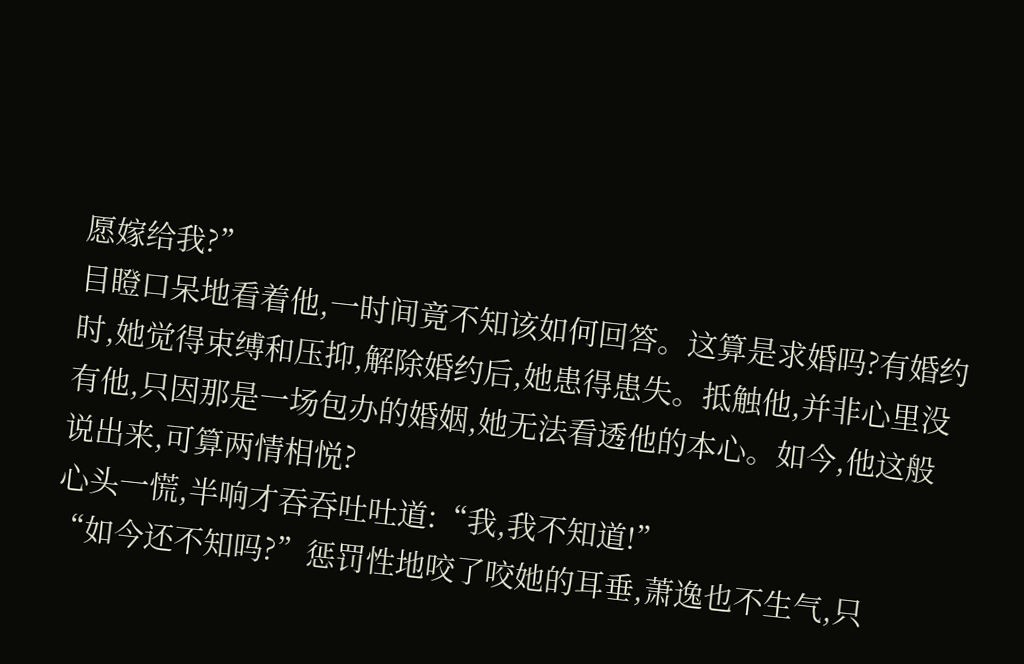愿嫁给我?”
目瞪口呆地看着他,一时间竟不知该如何回答。这算是求婚吗?有婚约时,她觉得束缚和压抑,解除婚约后,她患得患失。抵触他,并非心里没有他,只因那是一场包办的婚姻,她无法看透他的本心。如今,他这般说出来,可算两情相悦?
心头一慌,半响才吞吞吐吐道:“我,我不知道!”
“如今还不知吗?”惩罚性地咬了咬她的耳垂,萧逸也不生气,只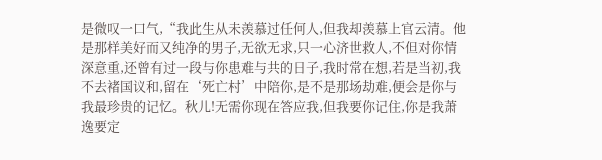是微叹一口气,“我此生从未羡慕过任何人,但我却羡慕上官云清。他是那样美好而又纯净的男子,无欲无求,只一心济世救人,不但对你情深意重,还曾有过一段与你患难与共的日子,我时常在想,若是当初,我不去褚国议和,留在‘死亡村’中陪你,是不是那场劫难,便会是你与我最珍贵的记忆。秋儿!无需你现在答应我,但我要你记住,你是我萧逸要定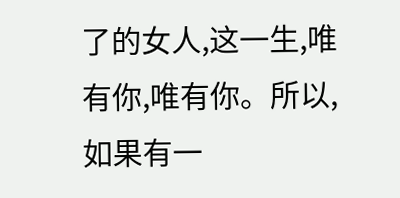了的女人,这一生,唯有你,唯有你。所以,如果有一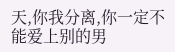天,你我分离,你一定不能爱上别的男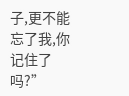子,更不能忘了我,你记住了吗?”